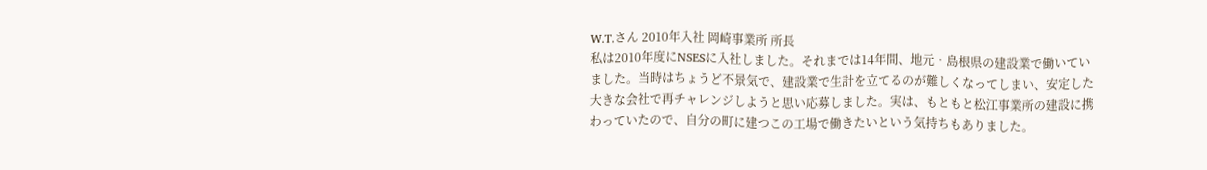W.T.さん 2010年入社 岡崎事業所 所⻑
私は2010年度にNSESに入社しました。それまでは14年間、地元‧島根県の建設業で働いていました。当時はちょうど不景気で、建設業で生計を⽴てるのが難しくなってしまい、安定した⼤きな会社で再チャレンジしようと思い応募しました。実は、もともと松江事業所の建設に携わっていたので、自分の町に建つこの工場で働きたいという気持ちもありました。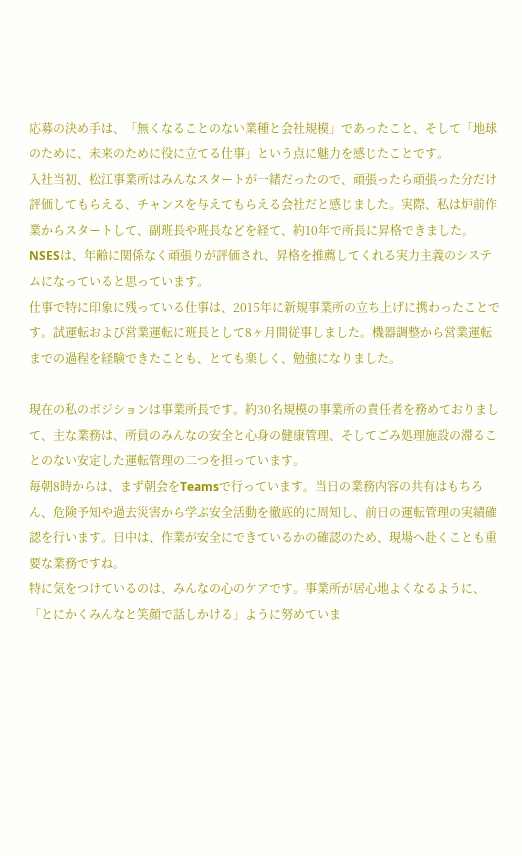応募の決め手は、「無くなることのない業種と会社規模」であったこと、そして「地球のために、未来のために役に⽴てる仕事」という点に魅⼒を感じたことです。
入社当初、松江事業所はみんなスタートが一緒だったので、頑張ったら頑張った分だけ評価してもらえる、チャンスを与えてもらえる会社だと感じました。実際、私は炉前作業からスタートして、副班⻑や班⻑などを経て、約10年で所⻑に昇格できました。NSESは、年齢に関係なく頑張りが評価され、昇格を推薦してくれる実⼒主義のシステムになっていると思っています。
仕事で特に印象に残っている仕事は、2015年に新規事業所の⽴ち上げに携わったことです。試運転および営業運転に班⻑として8ヶ⽉間従事しました。機器調整から営業運転までの過程を経験できたことも、とても楽しく、勉強になりました。

現在の私のポジションは事業所⻑です。約30名規模の事業所の責任者を務めておりまして、主な業務は、所員のみんなの安全と⼼⾝の健康管理、そしてごみ処理施設の滞ることのない安定した運転管理の⼆つを担っています。
毎朝8時からは、まず朝会をTeamsで⾏っています。当日の業務内容の共有はもちろん、危険予知や過去災害から学ぶ安全活動を徹底的に周知し、前日の運転管理の実績確認を⾏います。日中は、作業が安全にできているかの確認のため、現場へ赴くことも重要な業務ですね。
特に気をつけているのは、みんなの⼼のケアです。事業所が居⼼地よくなるように、「とにかくみんなと笑顔で話しかける」ように努めていま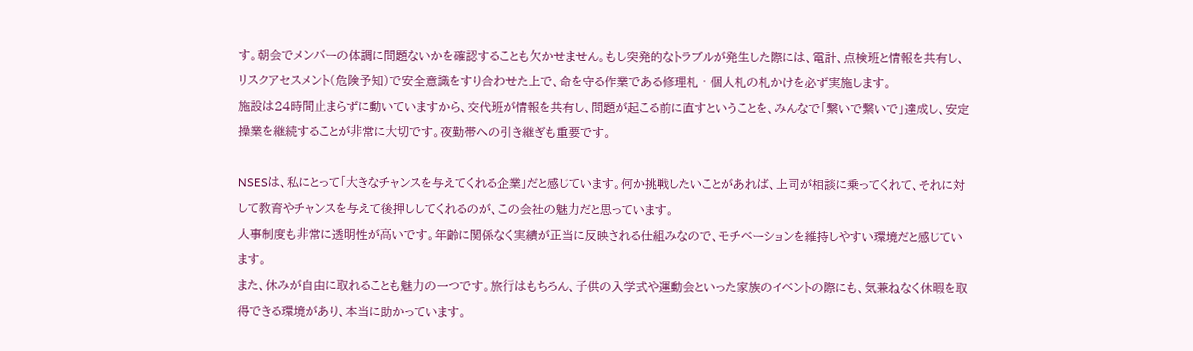す。朝会でメンバーの体調に問題ないかを確認することも⽋かせません。もし突発的なトラブルが発生した際には、電計、点検班と情報を共有し、リスクアセスメント(危険予知)で安全意識をすり合わせた上で、命を守る作業である修理札‧個人札の札かけを必ず実施します。
施設は24時間⽌まらずに動いていますから、交代班が情報を共有し、問題が起こる前に直すということを、みんなで「繋いで繋いで」達成し、安定操業を継続することが⾮常に⼤切です。夜勤帯への引き継ぎも重要です。

NSESは、私にとって「⼤きなチャンスを与えてくれる企業」だと感じています。何か挑戦したいことがあれば、上司が相談に乗ってくれて、それに対して教育やチャンスを与えて後押ししてくれるのが、この会社の魅⼒だと思っています。
人事制度も⾮常に透明性が⾼いです。年齢に関係なく実績が正当に反映される仕組みなので、モチベーションを維持しやすい環境だと感じています。
また、休みが自由に取れることも魅⼒の一つです。旅⾏はもちろん、⼦供の入学式や運動会といった家族のイベントの際にも、気兼ねなく休暇を取得できる環境があり、本当に助かっています。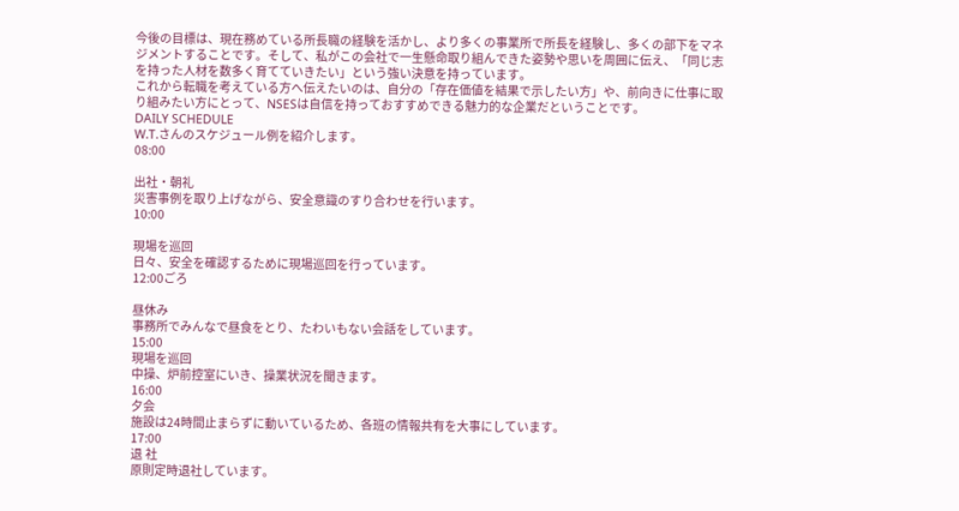今後の⽬標は、現在務めている所⻑職の経験を活かし、より多くの事業所で所⻑を経験し、多くの部下をマネジメントすることです。そして、私がこの会社で一生懸命取り組んできた姿勢や思いを周囲に伝え、「同じ志を持った人材を数多く育てていきたい」という強い決意を持っています。
これから転職を考えている⽅へ伝えたいのは、自分の「存在価値を結果で⽰したい⽅」や、前向きに仕事に取り組みたい⽅にとって、NSESは自信を持っておすすめできる魅⼒的な企業だということです。
DAILY SCHEDULE
W.T.さんのスケジュール例を紹介します。
08:00

出社・朝礼
災害事例を取り上げながら、安全意識のすり合わせを⾏います。
10:00

現場を巡回
日々、安全を確認するために現場巡回を行っています。
12:00ごろ

昼休み
事務所でみんなで昼⾷をとり、たわいもない会話をしています。
15:00
現場を巡回
中操、炉前控室にいき、操業状況を聞きます。
16:00
⼣会
施設は24時間⽌まらずに動いているため、各班の情報共有を大事にしています。
17:00
退 社
原則定時退社しています。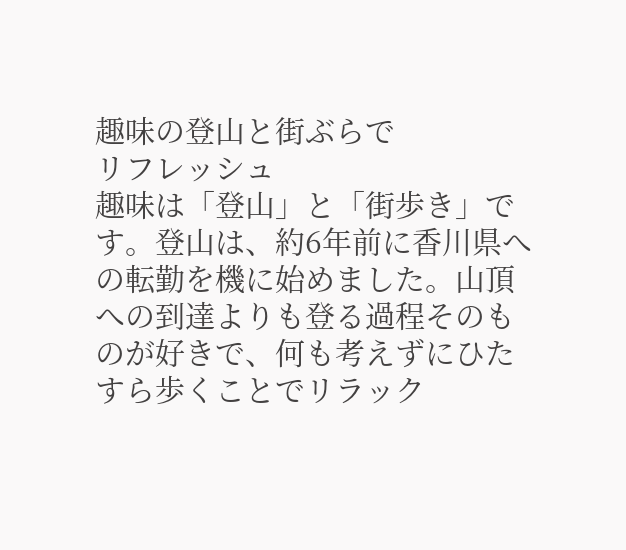趣味の登⼭と街ぶらで
リフレッシュ
趣味は「登山」と「街歩き」です。登山は、約6年前に香川県への転勤を機に始めました。山頂への到達よりも登る過程そのものが好きで、何も考えずにひたすら歩くことでリラック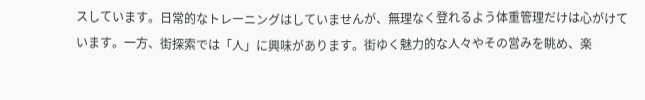スしています。日常的なトレーニングはしていませんが、無理なく登れるよう体重管理だけは心がけています。一方、街探索では「人」に興味があります。街ゆく魅力的な人々やその営みを眺め、楽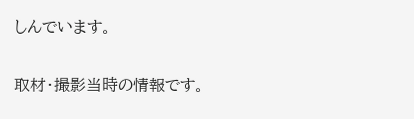しんでいます。

取材・撮影当時の情報です。